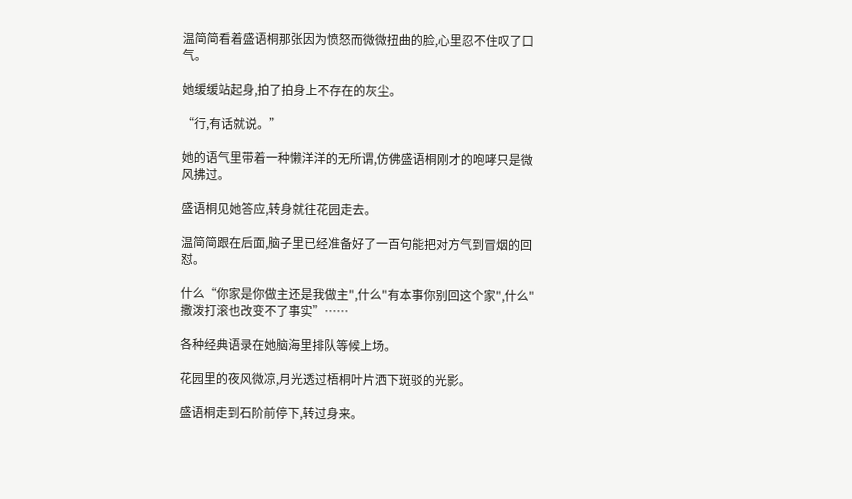温简简看着盛语桐那张因为愤怒而微微扭曲的脸,心里忍不住叹了口气。

她缓缓站起身,拍了拍身上不存在的灰尘。

“行,有话就说。”

她的语气里带着一种懒洋洋的无所谓,仿佛盛语桐刚才的咆哮只是微风拂过。

盛语桐见她答应,转身就往花园走去。

温简简跟在后面,脑子里已经准备好了一百句能把对方气到冒烟的回怼。

什么“你家是你做主还是我做主",什么"有本事你别回这个家",什么"撒泼打滚也改变不了事实”……

各种经典语录在她脑海里排队等候上场。

花园里的夜风微凉,月光透过梧桐叶片洒下斑驳的光影。

盛语桐走到石阶前停下,转过身来。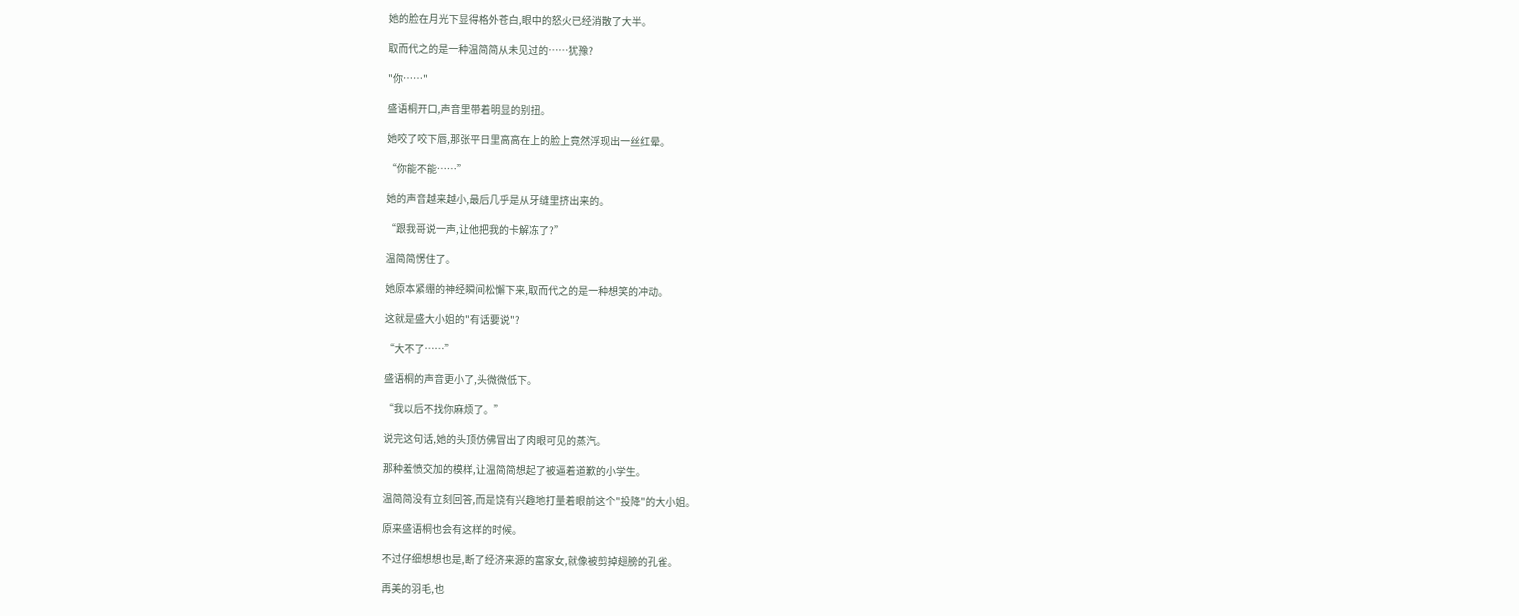她的脸在月光下显得格外苍白,眼中的怒火已经消散了大半。

取而代之的是一种温简简从未见过的……犹豫?

"你……"

盛语桐开口,声音里带着明显的别扭。

她咬了咬下唇,那张平日里高高在上的脸上竟然浮现出一丝红晕。

“你能不能……”

她的声音越来越小,最后几乎是从牙缝里挤出来的。

“跟我哥说一声,让他把我的卡解冻了?”

温简简愣住了。

她原本紧绷的神经瞬间松懈下来,取而代之的是一种想笑的冲动。

这就是盛大小姐的"有话要说"?

“大不了……”

盛语桐的声音更小了,头微微低下。

“我以后不找你麻烦了。”

说完这句话,她的头顶仿佛冒出了肉眼可见的蒸汽。

那种羞愤交加的模样,让温简简想起了被逼着道歉的小学生。

温简简没有立刻回答,而是饶有兴趣地打量着眼前这个"投降"的大小姐。

原来盛语桐也会有这样的时候。

不过仔细想想也是,断了经济来源的富家女,就像被剪掉翅膀的孔雀。

再美的羽毛,也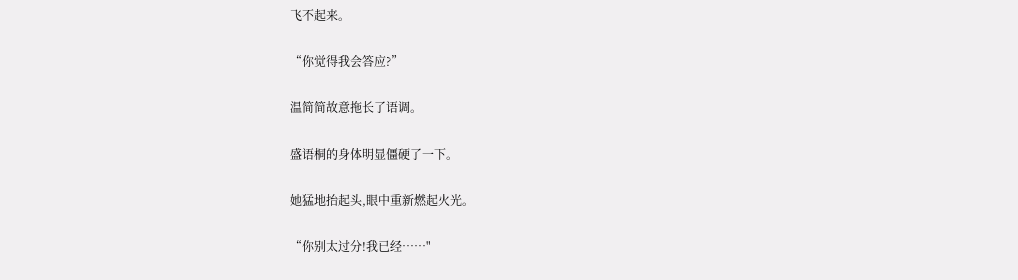飞不起来。

“你觉得我会答应?”

温简简故意拖长了语调。

盛语桐的身体明显僵硬了一下。

她猛地抬起头,眼中重新燃起火光。

“你别太过分!我已经……"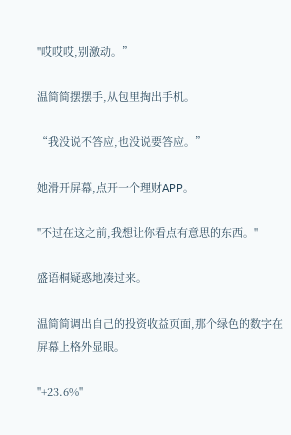"哎哎哎,别激动。”

温简简摆摆手,从包里掏出手机。

“我没说不答应,也没说要答应。”

她滑开屏幕,点开一个理财APP。

"不过在这之前,我想让你看点有意思的东西。"

盛语桐疑惑地凑过来。

温简简调出自己的投资收益页面,那个绿色的数字在屏幕上格外显眼。

"+23.6%"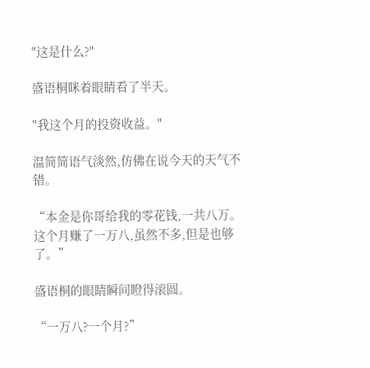"这是什么?"

盛语桐眯着眼睛看了半天。

"我这个月的投资收益。"

温简简语气淡然,仿佛在说今天的天气不错。

“本金是你哥给我的零花钱,一共八万。这个月赚了一万八,虽然不多,但是也够了。”

盛语桐的眼睛瞬间瞪得滚圆。

“一万八?一个月?”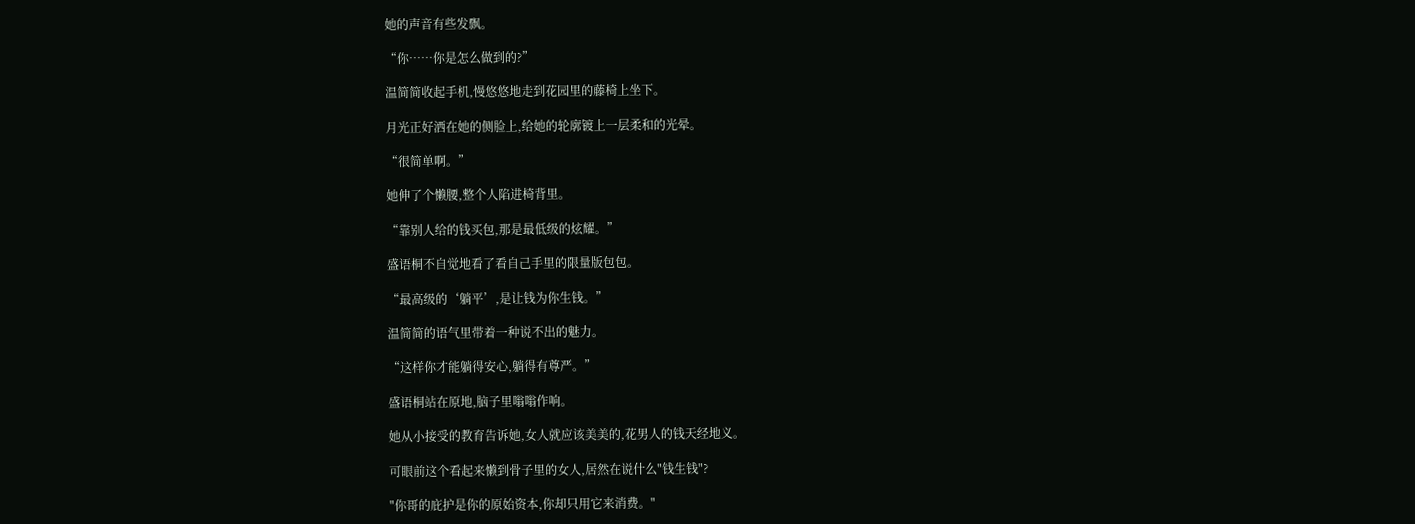她的声音有些发飘。

“你……你是怎么做到的?”

温简简收起手机,慢悠悠地走到花园里的藤椅上坐下。

月光正好洒在她的侧脸上,给她的轮廓镀上一层柔和的光晕。

“很简单啊。”

她伸了个懒腰,整个人陷进椅背里。

“靠别人给的钱买包,那是最低级的炫耀。”

盛语桐不自觉地看了看自己手里的限量版包包。

“最高级的‘躺平’,是让钱为你生钱。”

温简简的语气里带着一种说不出的魅力。

“这样你才能躺得安心,躺得有尊严。”

盛语桐站在原地,脑子里嗡嗡作响。

她从小接受的教育告诉她,女人就应该美美的,花男人的钱天经地义。

可眼前这个看起来懒到骨子里的女人,居然在说什么"钱生钱"?

"你哥的庇护是你的原始资本,你却只用它来消费。"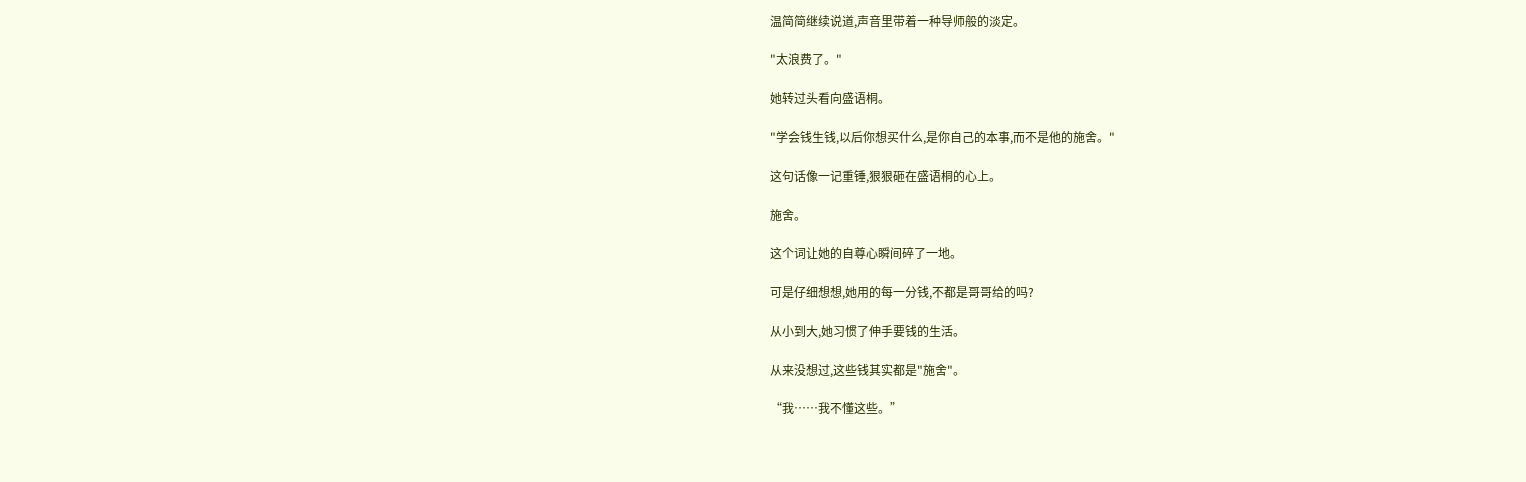温简简继续说道,声音里带着一种导师般的淡定。

"太浪费了。"

她转过头看向盛语桐。

"学会钱生钱,以后你想买什么,是你自己的本事,而不是他的施舍。"

这句话像一记重锤,狠狠砸在盛语桐的心上。

施舍。

这个词让她的自尊心瞬间碎了一地。

可是仔细想想,她用的每一分钱,不都是哥哥给的吗?

从小到大,她习惯了伸手要钱的生活。

从来没想过,这些钱其实都是"施舍"。

“我……我不懂这些。”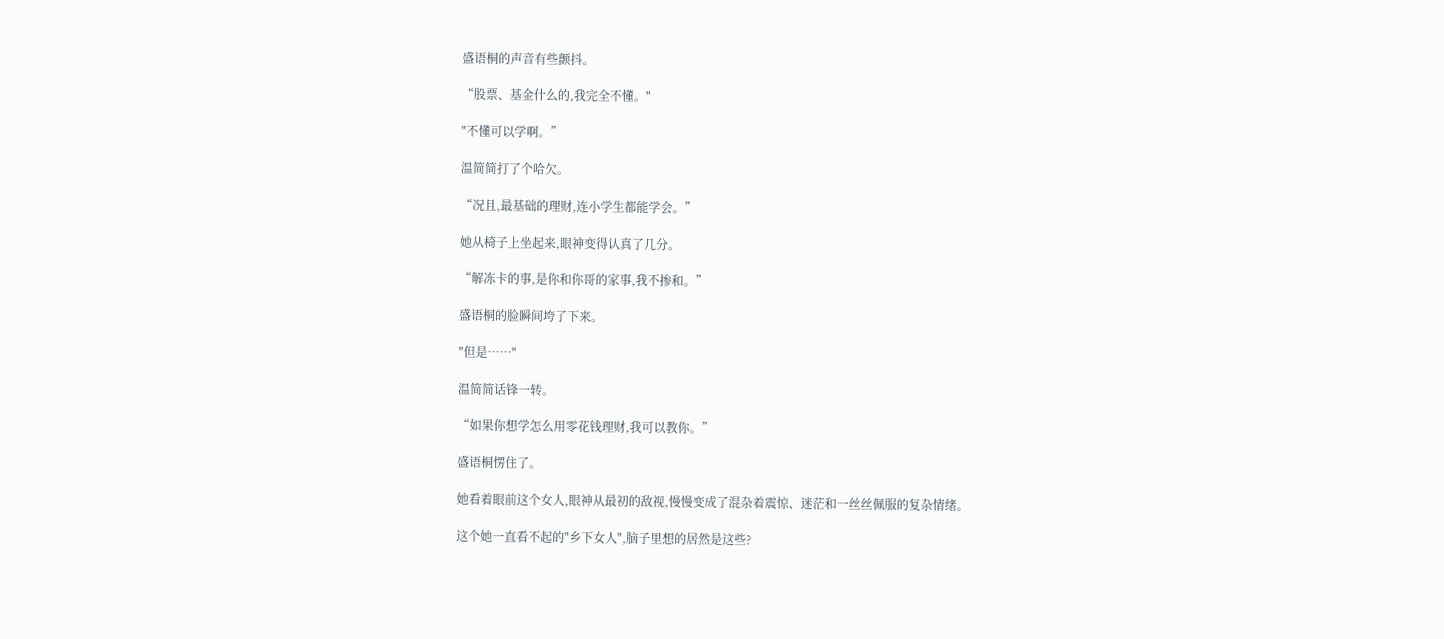盛语桐的声音有些颤抖。

“股票、基金什么的,我完全不懂。"

"不懂可以学啊。”

温简简打了个哈欠。

“况且,最基础的理财,连小学生都能学会。”

她从椅子上坐起来,眼神变得认真了几分。

“解冻卡的事,是你和你哥的家事,我不掺和。”

盛语桐的脸瞬间垮了下来。

"但是……"

温简简话锋一转。

“如果你想学怎么用零花钱理财,我可以教你。”

盛语桐愣住了。

她看着眼前这个女人,眼神从最初的敌视,慢慢变成了混杂着震惊、迷茫和一丝丝佩服的复杂情绪。

这个她一直看不起的"乡下女人",脑子里想的居然是这些?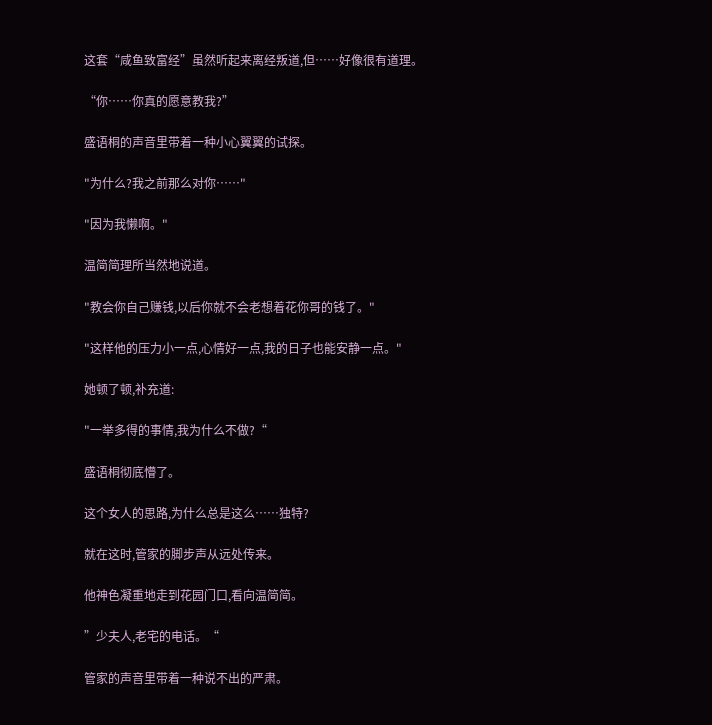这套“咸鱼致富经”虽然听起来离经叛道,但……好像很有道理。

“你……你真的愿意教我?”

盛语桐的声音里带着一种小心翼翼的试探。

"为什么?我之前那么对你……"

"因为我懒啊。"

温简简理所当然地说道。

"教会你自己赚钱,以后你就不会老想着花你哥的钱了。"

"这样他的压力小一点,心情好一点,我的日子也能安静一点。"

她顿了顿,补充道:

"一举多得的事情,我为什么不做?“

盛语桐彻底懵了。

这个女人的思路,为什么总是这么……独特?

就在这时,管家的脚步声从远处传来。

他神色凝重地走到花园门口,看向温简简。

”少夫人,老宅的电话。“

管家的声音里带着一种说不出的严肃。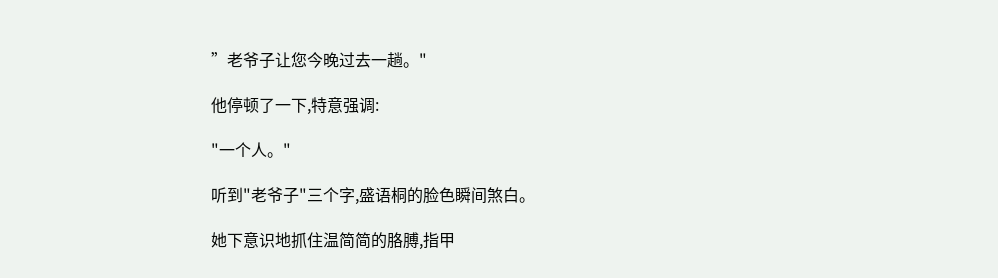”老爷子让您今晚过去一趟。"

他停顿了一下,特意强调:

"一个人。"

听到"老爷子"三个字,盛语桐的脸色瞬间煞白。

她下意识地抓住温简简的胳膊,指甲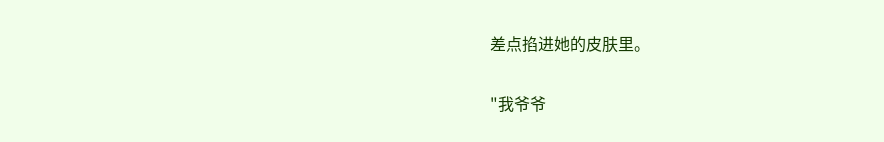差点掐进她的皮肤里。

"我爷爷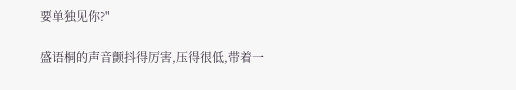要单独见你?"

盛语桐的声音颤抖得厉害,压得很低,带着一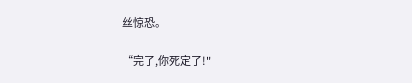丝惊恐。

“完了,你死定了!"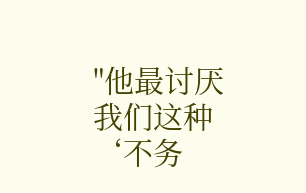"他最讨厌我们这种‘不务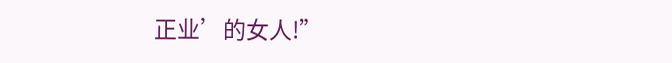正业’的女人!”